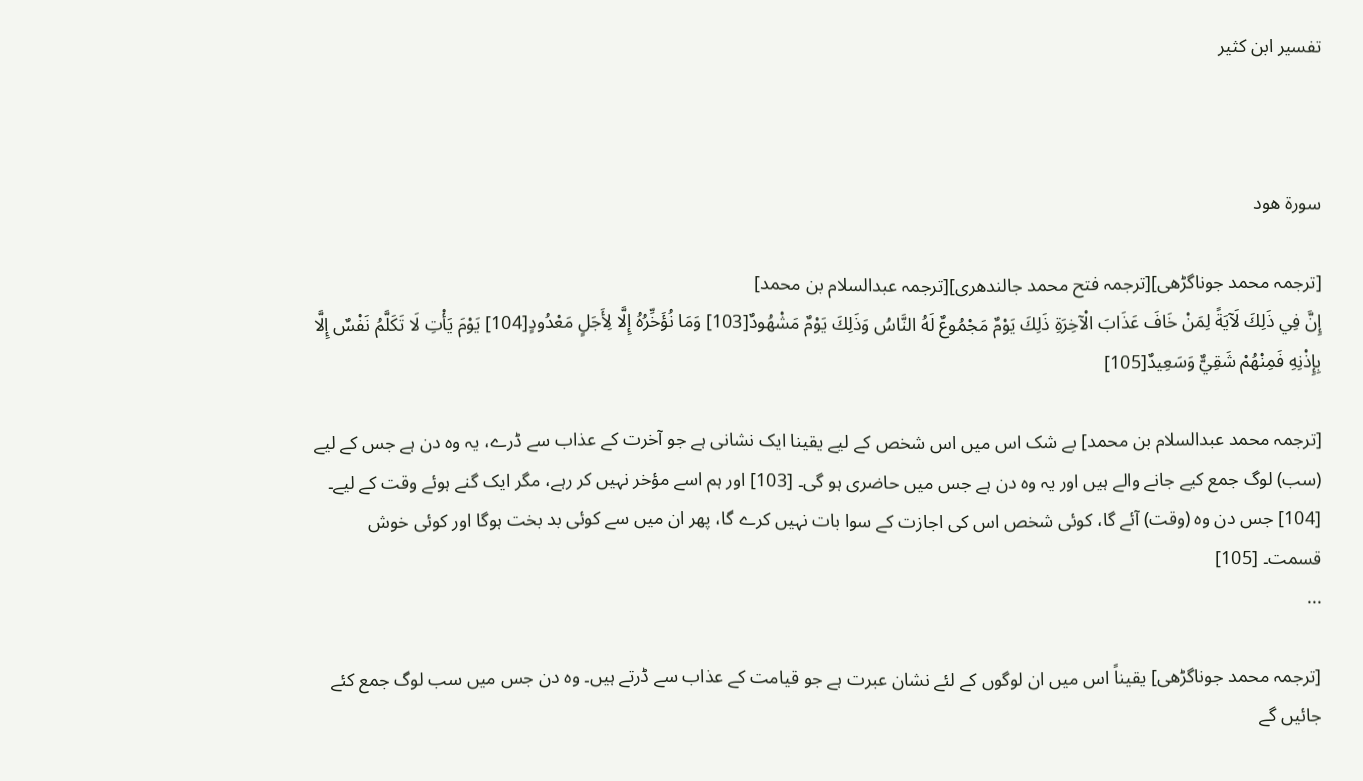تفسير ابن كثير



سورۃ هود

[ترجمہ محمد جوناگڑھی][ترجمہ فتح محمد جالندھری][ترجمہ عبدالسلام بن محمد]
إِنَّ فِي ذَلِكَ لَآيَةً لِمَنْ خَافَ عَذَابَ الْآخِرَةِ ذَلِكَ يَوْمٌ مَجْمُوعٌ لَهُ النَّاسُ وَذَلِكَ يَوْمٌ مَشْهُودٌ[103] وَمَا نُؤَخِّرُهُ إِلَّا لِأَجَلٍ مَعْدُودٍ[104] يَوْمَ يَأْتِ لَا تَكَلَّمُ نَفْسٌ إِلَّا بِإِذْنِهِ فَمِنْهُمْ شَقِيٌّ وَسَعِيدٌ[105]

[ترجمہ محمد عبدالسلام بن محمد] بے شک اس میں اس شخص کے لیے یقینا ایک نشانی ہے جو آخرت کے عذاب سے ڈرے، یہ وہ دن ہے جس کے لیے (سب) لوگ جمع کیے جانے والے ہیں اور یہ وہ دن ہے جس میں حاضری ہو گی۔ [103] اور ہم اسے مؤخر نہیں کر رہے، مگر ایک گنے ہوئے وقت کے لیے۔ [104] جس دن وہ (وقت) آئے گا، کوئی شخص اس کی اجازت کے سوا بات نہیں کرے گا، پھر ان میں سے کوئی بد بخت ہوگا اور کوئی خوش قسمت۔ [105]
...

[ترجمہ محمد جوناگڑھی] یقیناً اس میں ان لوگوں کے لئے نشان عبرت ہے جو قیامت کے عذاب سے ڈرتے ہیں۔ وه دن جس میں سب لوگ جمع کئے جائیں گے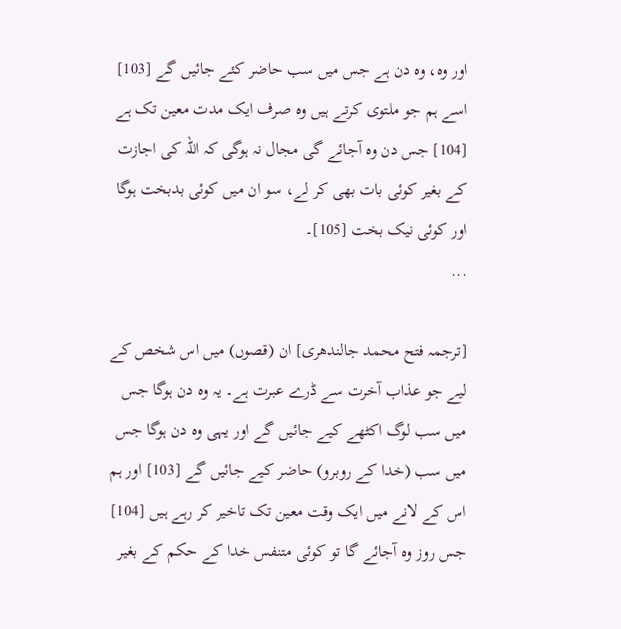اور وه، وه دن ہے جس میں سب حاضر کئے جائیں گے [103] اسے ہم جو ملتوی کرتے ہیں وه صرف ایک مدت معین تک ہے [104] جس دن وه آجائے گی مجال نہ ہوگی کہ اللہ کی اجازت کے بغیر کوئی بات بھی کر لے، سو ان میں کوئی بدبخت ہوگا اور کوئی نیک بخت [105]۔
...

[ترجمہ فتح محمد جالندھری] ان (قصوں) میں اس شخص کے لیے جو عذاب آخرت سے ڈرے عبرت ہے۔ یہ وہ دن ہوگا جس میں سب لوگ اکٹھے کیے جائیں گے اور یہی وہ دن ہوگا جس میں سب (خدا کے روبرو) حاضر کیے جائیں گے [103] اور ہم اس کے لانے میں ایک وقت معین تک تاخیر کر رہے ہیں [104] جس روز وہ آجائے گا تو کوئی متنفس خدا کے حکم کے بغیر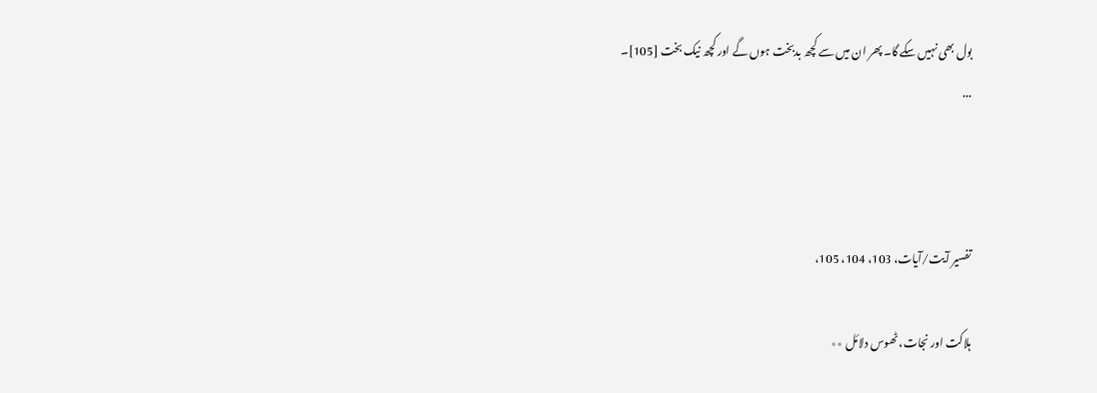بول بھی نہیں سکے گا۔ پھر ان میں سے کچھ بدبخت ہوں گے اور کچھ نیک بخت [105]۔
...



تفسیر آیت/آیات، 103، 104، 105،

ہلاکت اور نجات، ٹھوس دلائل ٭٭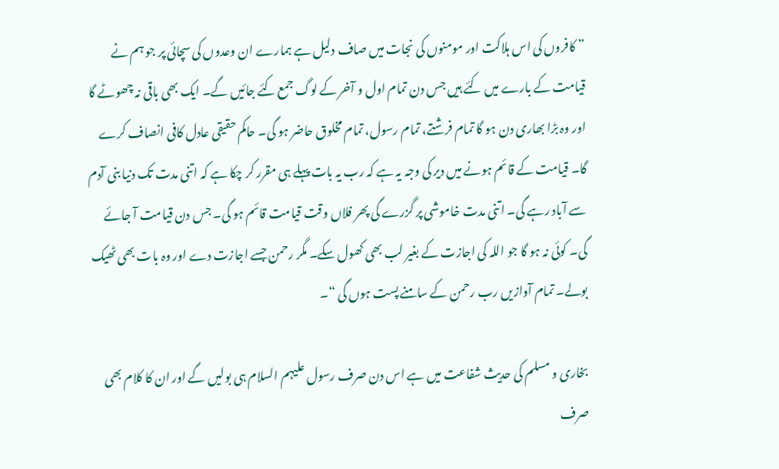” کافروں کی اس ہلاکت اور مومنوں کی نجات میں صاف دلیل ہے ہمارے ان وعدوں کی سچائی پر جو ہم نے قیامت کے بارے میں کئے ہیں جس دن تمام اول و آخر کے لوگ جمع کئے جائیں گے۔ ایک بھی باقی نہ چھوٹے گا اور وہ بڑا بھاری دن ہو گا تمام فرشتے، تمام رسول، تمام مخلوق حاضر ہو گی۔ حاکم حقیقی عادل کافی انصاف کرے گا۔ قیامت کے قائم ہونے میں دیر کی وجہ یہ ہے کہ رب یہ بات پہلے ہی مقرر کر چکا ہے کہ اتنی مدت تک دنیا بنی آدم سے آباد رہے گی۔ اتنی مدت خاموشی پر گزرے گی پھر فلاں وقت قیامت قائم ہو گی۔ جس دن قیامت آ جائے گی۔ کوئی نہ ہو گا جو اللہ کی اجازت کے بغیر لب بھی کھول سکے۔ مگر رحمن جسے اجازت دے اور وہ بات بھی ٹھیک بولے۔ تمام آوازیں رب رحمن کے سامنے پست ہوں گی “۔

بخاری و مسلم کی حدیث شفاعت میں ہے اس دن صرف رسول علیہم السلام ہی بولیں گے اور ان کا کلام بھی صرف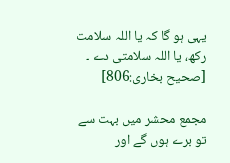یہی ہو گا کہ یا اللہ سلامت رکھ، یا اللہ سلامتی دے ۔ [صحیح بخاری:806]

مجمع محشر میں بہت سے تو برے ہوں گے اور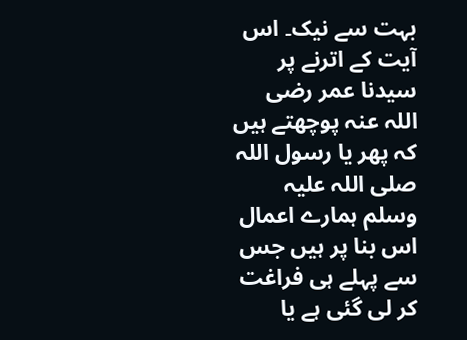بہت سے نیک۔ اس آیت کے اترنے پر سیدنا عمر رضی اللہ عنہ پوچھتے ہیں کہ پھر یا رسول اللہ صلی اللہ علیہ وسلم ہمارے اعمال اس بنا پر ہیں جس سے پہلے ہی فراغت کر لی گئی ہے یا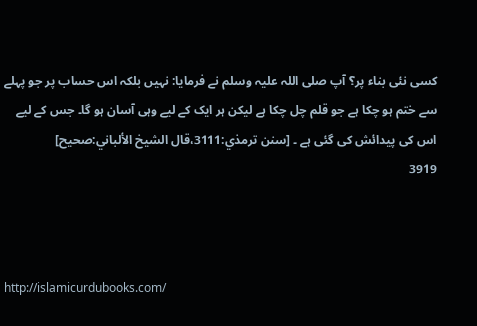کسی نئی بناء پر؟ آپ صلی اللہ علیہ وسلم نے فرمایا: نہیں بلکہ اس حساب پر جو پہلے سے ختم ہو چکا ہے جو قلم چل چکا ہے لیکن ہر ایک کے لیے وہی آسان ہو گا۔ جس کے لیے اس کی پیدائش کی گئی ہے ۔ [سنن ترمذي:3111،قال الشيخ الألباني:صحیح]
3919



http://islamicurdubooks.com/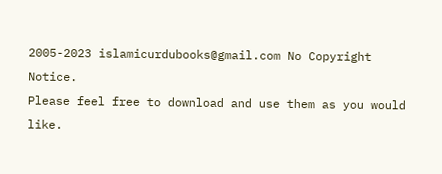2005-2023 islamicurdubooks@gmail.com No Copyright Notice.
Please feel free to download and use them as you would like.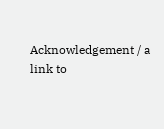Acknowledgement / a link to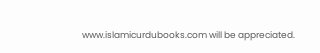www.islamicurdubooks.com will be appreciated.